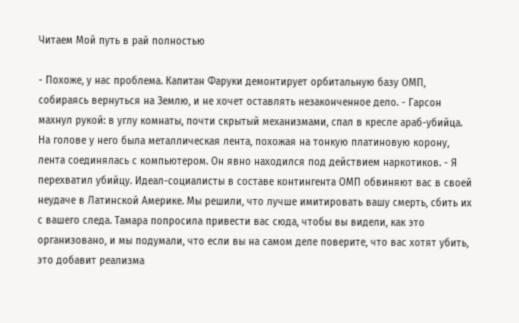Читаем Мой путь в рай полностью

- Похоже, у нас проблема. Капитан Фаруки демонтирует орбитальную базу ОМП, собираясь вернуться на Землю, и не хочет оставлять незаконченное дело. - Гарсон махнул рукой: в углу комнаты, почти скрытый механизмами, спал в кресле араб-убийца. На голове у него была металлическая лента, похожая на тонкую платиновую корону, лента соединялась с компьютером. Он явно находился под действием наркотиков. - Я перехватил убийцу. Идеал-социалисты в составе контингента ОМП обвиняют вас в своей неудаче в Латинской Америке. Мы решили, что лучше имитировать вашу смерть, сбить их с вашего следа. Тамара попросила привести вас сюда, чтобы вы видели, как это организовано, и мы подумали, что если вы на самом деле поверите, что вас хотят убить, это добавит реализма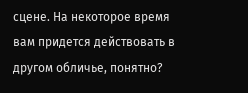сцене. На некоторое время вам придется действовать в другом обличье, понятно?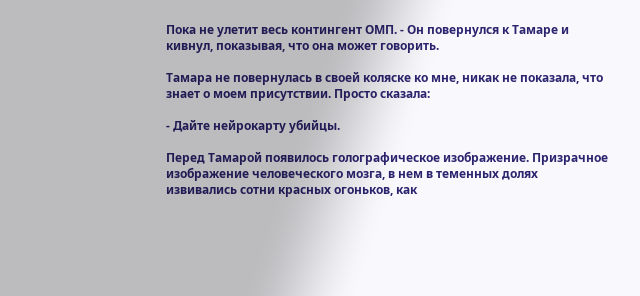Пока не улетит весь контингент ОМП. - Он повернулся к Тамаре и кивнул, показывая, что она может говорить.

Тамара не повернулась в своей коляске ко мне, никак не показала, что знает о моем присутствии. Просто сказала:

- Дайте нейрокарту убийцы.

Перед Тамарой появилось голографическое изображение. Призрачное изображение человеческого мозга, в нем в теменных долях извивались сотни красных огоньков, как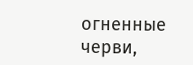огненные черви,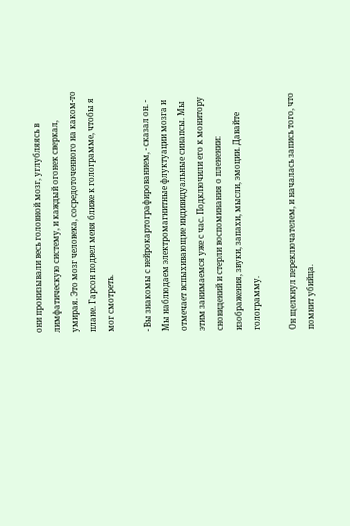они пронизывали весь головной мозг, углубляясь в лимфатическую систему, и каждый огонек сверкал, умирая. Это мозг человека, сосредоточенного на каком-то плане. Гарсон подвел меня ближе к голограмме, чтобы я мог смотреть.

- Вы знакомы с нейрокартографированием, - сказал он. - Мы наблюдаем электромагнитные флуктуации мозга и отмечает вспыхивающие индивидуальные синапсы. Мы этим занимаемся уже с час. Подключили его к монитору сновидений и стерли воспоминания о пленении: изображения, звуки, запахи, мысли, эмоции. Давайте голограмму.

Он щелкнул переключателем, и началась запись того, что помнит убийца.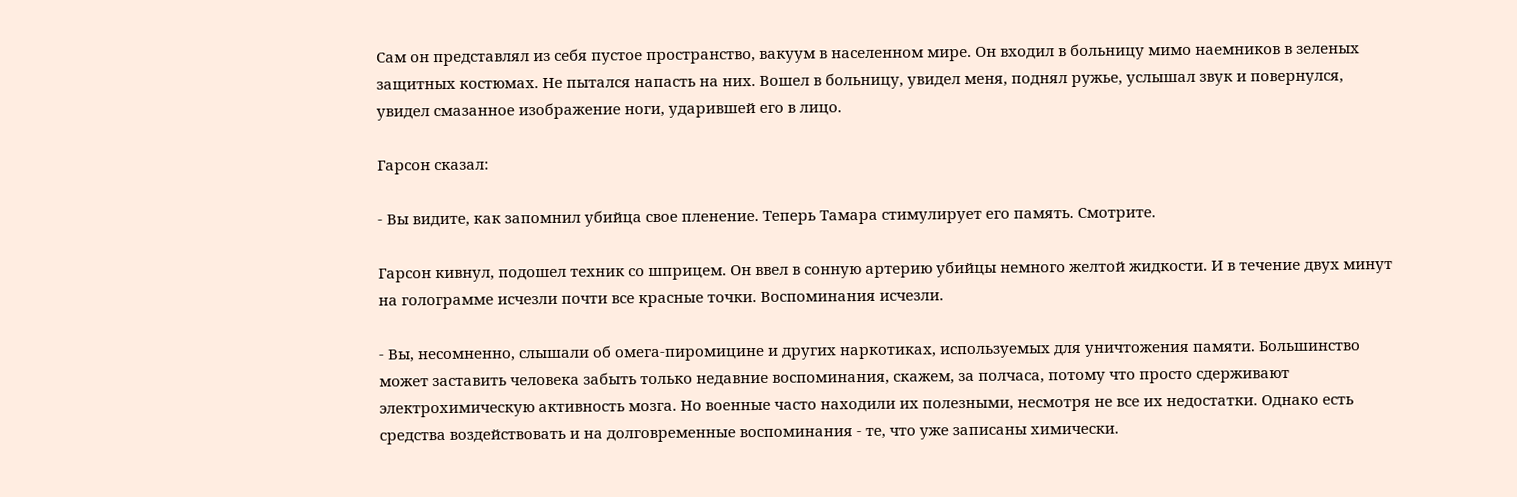Сам он представлял из себя пустое пространство, вакуум в населенном мире. Он входил в больницу мимо наемников в зеленых защитных костюмах. Не пытался напасть на них. Вошел в больницу, увидел меня, поднял ружье, услышал звук и повернулся, увидел смазанное изображение ноги, ударившей его в лицо.

Гарсон сказал:

- Вы видите, как запомнил убийца свое пленение. Теперь Тамара стимулирует его память. Смотрите.

Гарсон кивнул, подошел техник со шприцем. Он ввел в сонную артерию убийцы немного желтой жидкости. И в течение двух минут на голограмме исчезли почти все красные точки. Воспоминания исчезли.

- Вы, несомненно, слышали об омега-пиромицине и других наркотиках, используемых для уничтожения памяти. Большинство может заставить человека забыть только недавние воспоминания, скажем, за полчаса, потому что просто сдерживают электрохимическую активность мозга. Но военные часто находили их полезными, несмотря не все их недостатки. Однако есть средства воздействовать и на долговременные воспоминания - те, что уже записаны химически.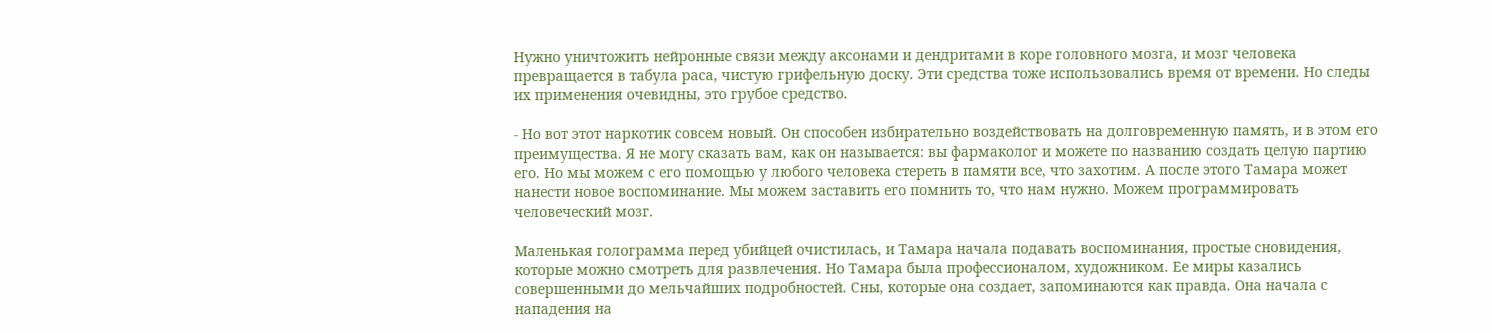Нужно уничтожить нейронные связи между аксонами и дендритами в коре головного мозга, и мозг человека превращается в табула раса, чистую грифельную доску. Эти средства тоже использовались время от времени. Но следы их применения очевидны, это грубое средство.

- Но вот этот наркотик совсем новый. Он способен избирательно воздействовать на долговременную память, и в этом его преимущества. Я не могу сказать вам, как он называется: вы фармаколог и можете по названию создать целую партию его. Но мы можем с его помощью у любого человека стереть в памяти все, что захотим. А после этого Тамара может нанести новое воспоминание. Мы можем заставить его помнить то, что нам нужно. Можем программировать человеческий мозг.

Маленькая голограмма перед убийцей очистилась, и Тамара начала подавать воспоминания, простые сновидения, которые можно смотреть для развлечения. Но Тамара была профессионалом, художником. Ее миры казались совершенными до мельчайших подробностей. Сны, которые она создает, запоминаются как правда. Она начала с нападения на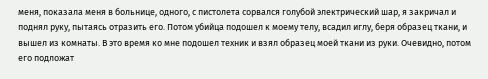меня, показала меня в больнице, одного, с пистолета сорвался голубой электрический шар, я закричал и поднял руку, пытаясь отразить его. Потом убийца подошел к моему телу, всадил иглу, беря образец ткани, и вышел из комнаты. В это время ко мне подошел техник и взял образец моей ткани из руки. Очевидно, потом его подложат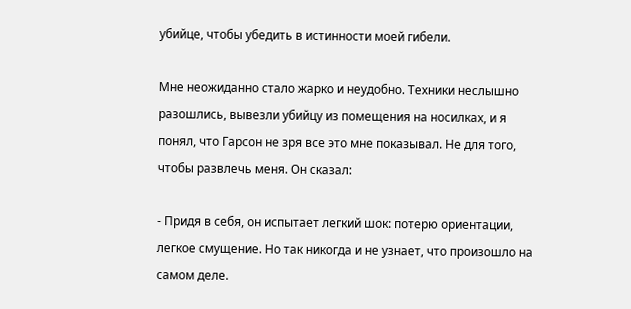убийце, чтобы убедить в истинности моей гибели.

Мне неожиданно стало жарко и неудобно. Техники неслышно разошлись, вывезли убийцу из помещения на носилках, и я понял, что Гарсон не зря все это мне показывал. Не для того, чтобы развлечь меня. Он сказал:

- Придя в себя, он испытает легкий шок: потерю ориентации, легкое смущение. Но так никогда и не узнает, что произошло на самом деле.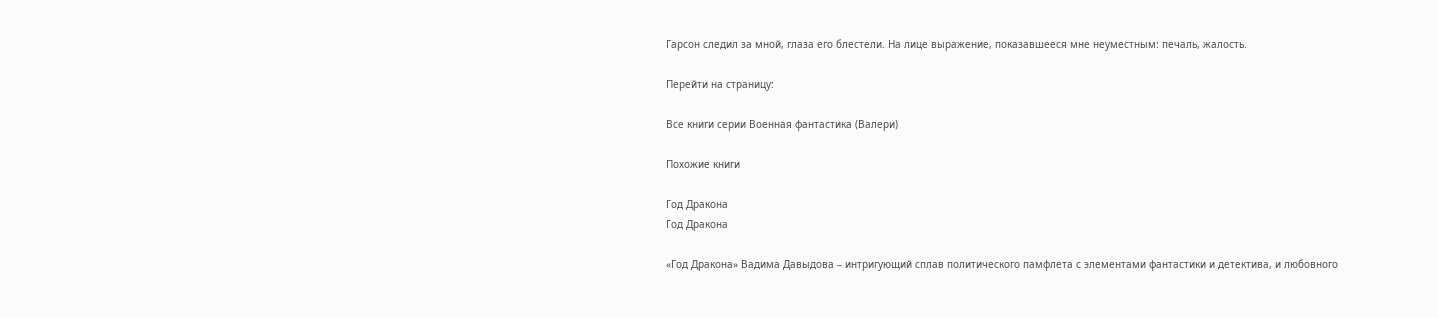Гарсон следил за мной, глаза его блестели. На лице выражение, показавшееся мне неуместным: печаль, жалость.

Перейти на страницу:

Все книги серии Военная фантастика (Валери)

Похожие книги

Год Дракона
Год Дракона

«Год Дракона» Вадима Давыдова – интригующий сплав политического памфлета с элементами фантастики и детектива, и любовного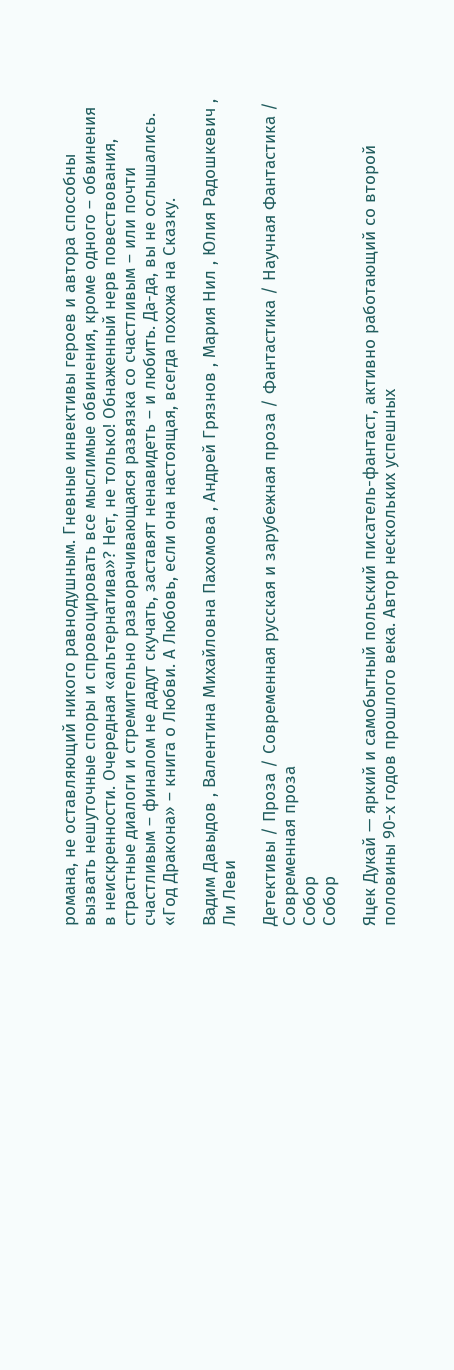романа, не оставляющий никого равнодушным. Гневные инвективы героев и автора способны вызвать нешуточные споры и спровоцировать все мыслимые обвинения, кроме одного – обвинения в неискренности. Очередная «альтернатива»? Нет, не только! Обнаженный нерв повествования, страстные диалоги и стремительно разворачивающаяся развязка со счастливым – или почти счастливым – финалом не дадут скучать, заставят ненавидеть – и любить. Да-да, вы не ослышались. «Год Дракона» – книга о Любви. А Любовь, если она настоящая, всегда похожа на Сказку.

Вадим Давыдов , Валентина Михайловна Пахомова , Андрей Грязнов , Мария Нил , Юлия Радошкевич , Ли Леви

Детективы / Проза / Современная русская и зарубежная проза / Фантастика / Научная Фантастика / Современная проза
Собор
Собор

Яцек Дукай — яркий и самобытный польский писатель-фантаст, активно работающий со второй половины 90-х годов прошлого века. Автор нескольких успешных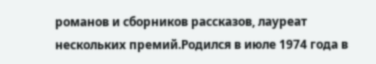романов и сборников рассказов, лауреат нескольких премий.Родился в июле 1974 года в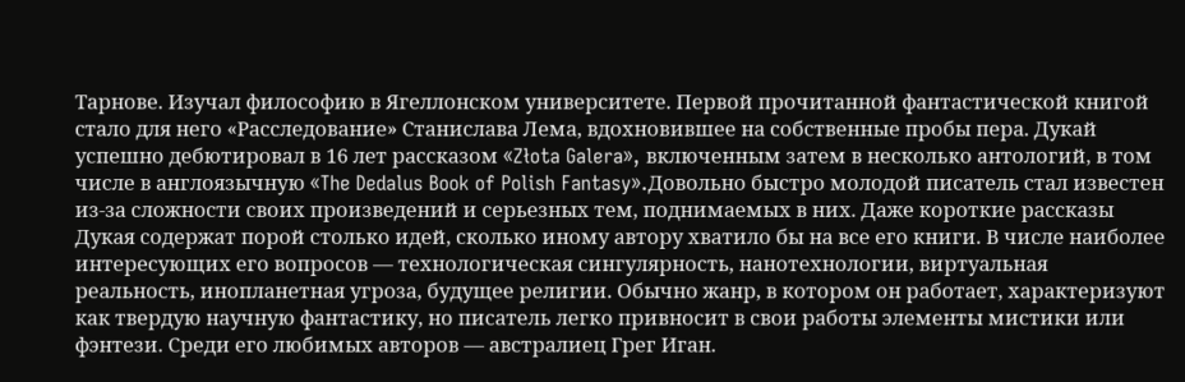Тарнове. Изучал философию в Ягеллонском университете. Первой прочитанной фантастической книгой стало для него «Расследование» Станислава Лема, вдохновившее на собственные пробы пера. Дукай успешно дебютировал в 16 лет рассказом «Złota Galera», включенным затем в несколько антологий, в том числе в англоязычную «The Dedalus Book of Polish Fantasy».Довольно быстро молодой писатель стал известен из-за сложности своих произведений и серьезных тем, поднимаемых в них. Даже короткие рассказы Дукая содержат порой столько идей, сколько иному автору хватило бы на все его книги. В числе наиболее интересующих его вопросов — технологическая сингулярность, нанотехнологии, виртуальная реальность, инопланетная угроза, будущее религии. Обычно жанр, в котором он работает, характеризуют как твердую научную фантастику, но писатель легко привносит в свои работы элементы мистики или фэнтези. Среди его любимых авторов — австралиец Грег Иган.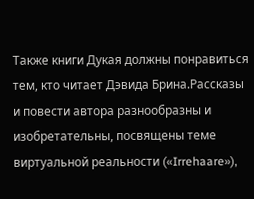Также книги Дукая должны понравиться тем, кто читает Дэвида Брина.Рассказы и повести автора разнообразны и изобретательны, посвящены теме виртуальной реальности («Irrehaare»),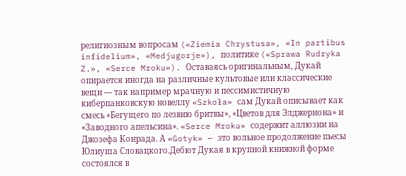религиозным вопросам («Ziemia Chrystusa», «In partibus infidelium», «Medjugorje»), политике («Sprawa Rudryka Z.», «Serce Mroku»). Оставаясь оригинальным, Дукай опирается иногда на различные культовые или классические вещи — так например мрачную и пессимистичную киберпанковскую новеллу «Szkoła» сам Дукай описывает как смесь «Бегущего по лезвию бритвы», «Цветов для Элджернона» и «Заводного апельсина». «Serce Mroku» содержит аллюзии на Джозефа Конрада. А «Gotyk» — это вольное продолжение пьесы Юлиуша Словацкого.Дебют Дукая в крупной книжной форме состоялся в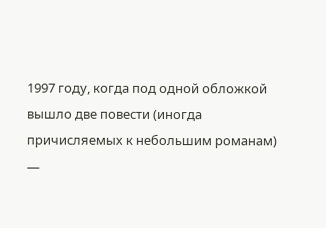1997 году, когда под одной обложкой вышло две повести (иногда причисляемых к небольшим романам) —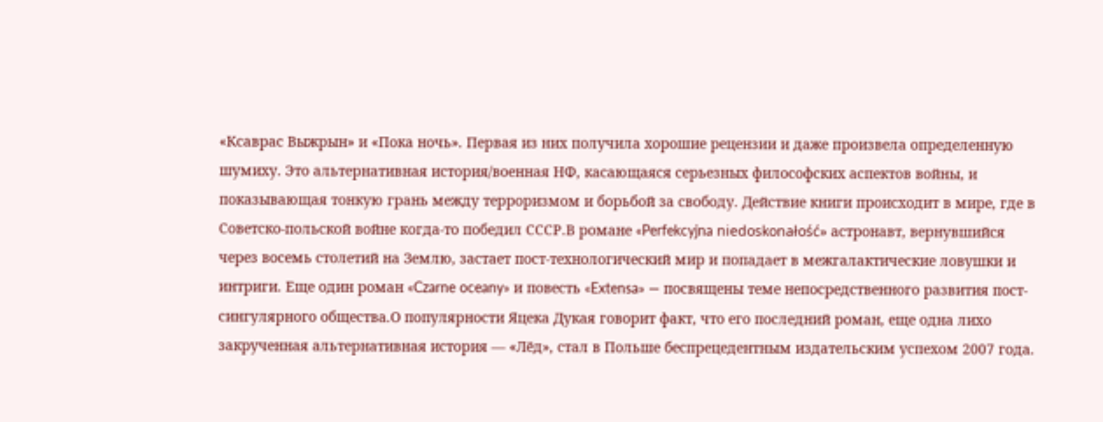«Ксаврас Выжрын» и «Пока ночь». Первая из них получила хорошие рецензии и даже произвела определенную шумиху. Это альтернативная история/военная НФ, касающаяся серьезных философских аспектов войны, и показывающая тонкую грань между терроризмом и борьбой за свободу. Действие книги происходит в мире, где в Советско-польской войне когда-то победил СССР.В романе «Perfekcyjna niedoskonałość» астронавт, вернувшийся через восемь столетий на Землю, застает пост-технологический мир и попадает в межгалактические ловушки и интриги. Еще один роман «Czarne oceany» и повесть «Extensa» — посвящены теме непосредственного развития пост-сингулярного общества.О популярности Яцека Дукая говорит факт, что его последний роман, еще одна лихо закрученная альтернативная история — «Лёд», стал в Польше беспрецедентным издательским успехом 2007 года.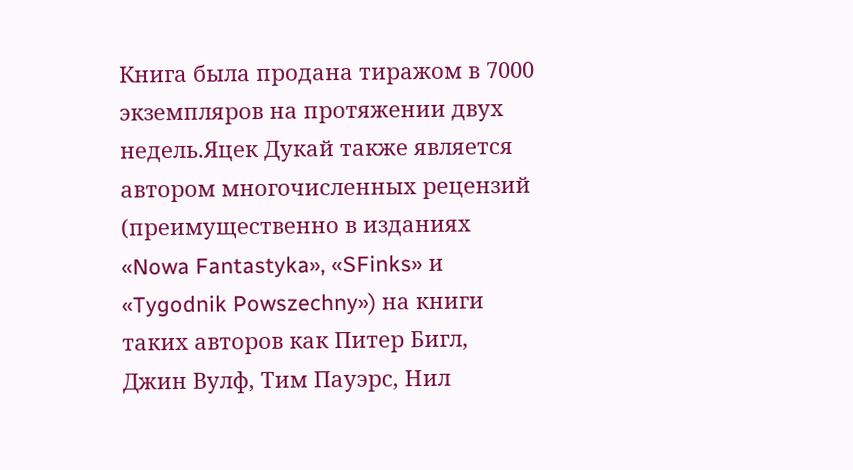Книга была продана тиражом в 7000 экземпляров на протяжении двух недель.Яцек Дукай также является автором многочисленных рецензий (преимущественно в изданиях «Nowa Fantastyka», «SFinks» и «Tygodnik Powszechny») на книги таких авторов как Питер Бигл, Джин Вулф, Тим Пауэрс, Нил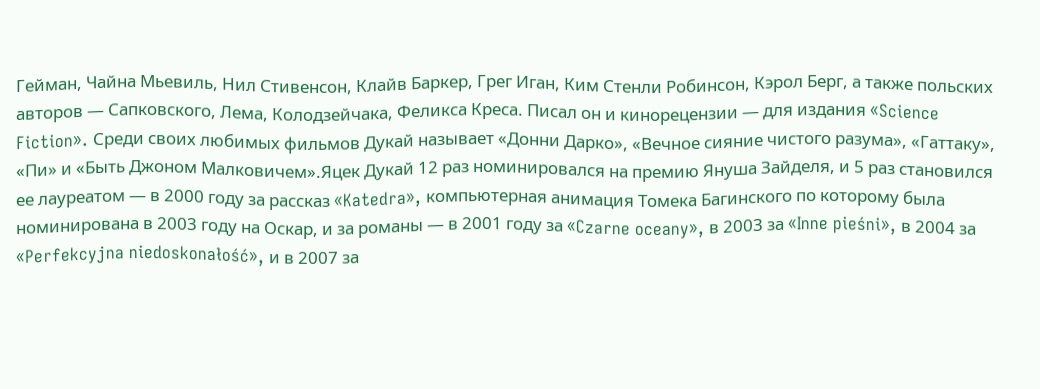Гейман, Чайна Мьевиль, Нил Стивенсон, Клайв Баркер, Грег Иган, Ким Стенли Робинсон, Кэрол Берг, а также польских авторов — Сапковского, Лема, Колодзейчака, Феликса Креса. Писал он и кинорецензии — для издания «Science Fiction». Среди своих любимых фильмов Дукай называет «Донни Дарко», «Вечное сияние чистого разума», «Гаттаку», «Пи» и «Быть Джоном Малковичем».Яцек Дукай 12 раз номинировался на премию Януша Зайделя, и 5 раз становился ее лауреатом — в 2000 году за рассказ «Katedra», компьютерная анимация Томека Багинского по которому была номинирована в 2003 году на Оскар, и за романы — в 2001 году за «Czarne oceany», в 2003 за «Inne pieśni», в 2004 за «Perfekcyjna niedoskonałość», и в 2007 за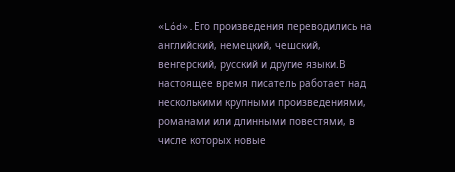«Lód».Его произведения переводились на английский, немецкий, чешский, венгерский, русский и другие языки.В настоящее время писатель работает над несколькими крупными произведениями, романами или длинными повестями, в числе которых новые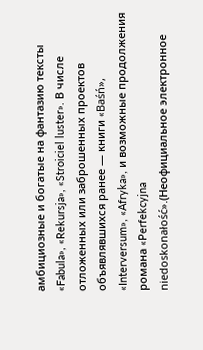амбициозные и богатые на фантазию тексты «Fabula», «Rekursja», «Stroiciel luster». В числе отложенных или заброшенных проектов объявлявшихся ранее — книги «Baśń», «Interversum», «Afryka», и возможные продолжения романа «Perfekcyjna niedoskonałość».(Неофициальное электронное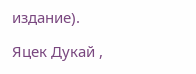издание).

Яцек Дукай ,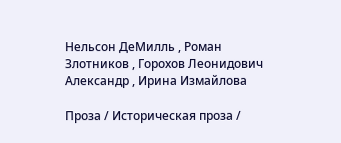Нельсон ДеМилль , Роман Злотников , Горохов Леонидович Александр , Ирина Измайлова

Проза / Историческая проза /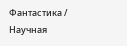Фантастика / Научная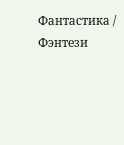Фантастика / Фэнтези